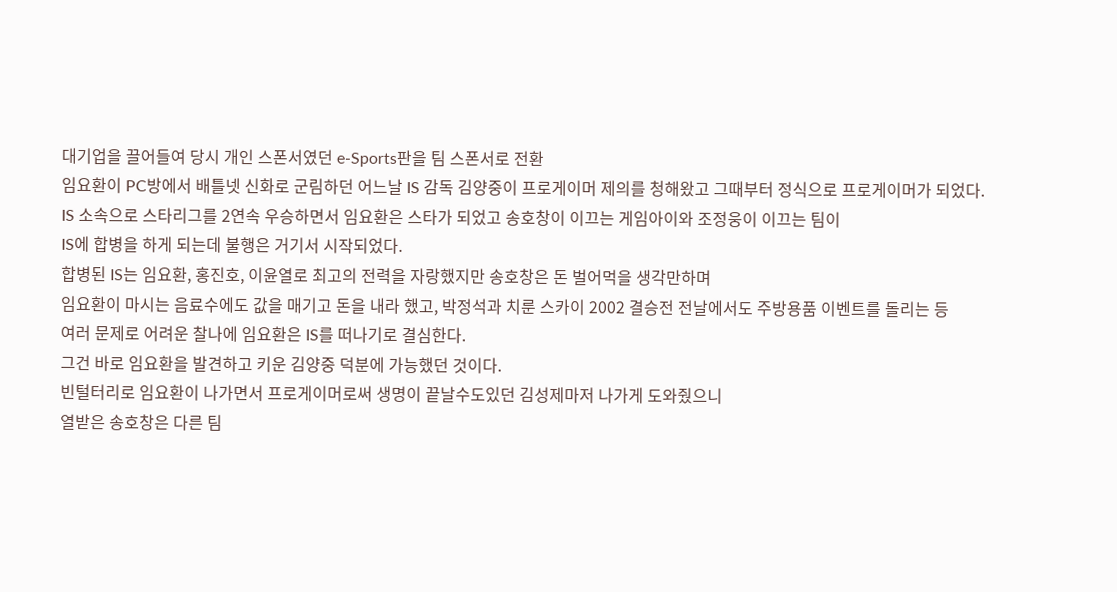대기업을 끌어들여 당시 개인 스폰서였던 e-Sports판을 팀 스폰서로 전환
임요환이 PC방에서 배틀넷 신화로 군림하던 어느날 IS 감독 김양중이 프로게이머 제의를 청해왔고 그때부터 정식으로 프로게이머가 되었다.
IS 소속으로 스타리그를 2연속 우승하면서 임요환은 스타가 되었고 송호창이 이끄는 게임아이와 조정웅이 이끄는 팀이
IS에 합병을 하게 되는데 불행은 거기서 시작되었다.
합병된 IS는 임요환, 홍진호, 이윤열로 최고의 전력을 자랑했지만 송호창은 돈 벌어먹을 생각만하며
임요환이 마시는 음료수에도 값을 매기고 돈을 내라 했고, 박정석과 치룬 스카이 2002 결승전 전날에서도 주방용품 이벤트를 돌리는 등
여러 문제로 어려운 찰나에 임요환은 IS를 떠나기로 결심한다.
그건 바로 임요환을 발견하고 키운 김양중 덕분에 가능했던 것이다.
빈털터리로 임요환이 나가면서 프로게이머로써 생명이 끝날수도있던 김성제마저 나가게 도와줬으니
열받은 송호창은 다른 팀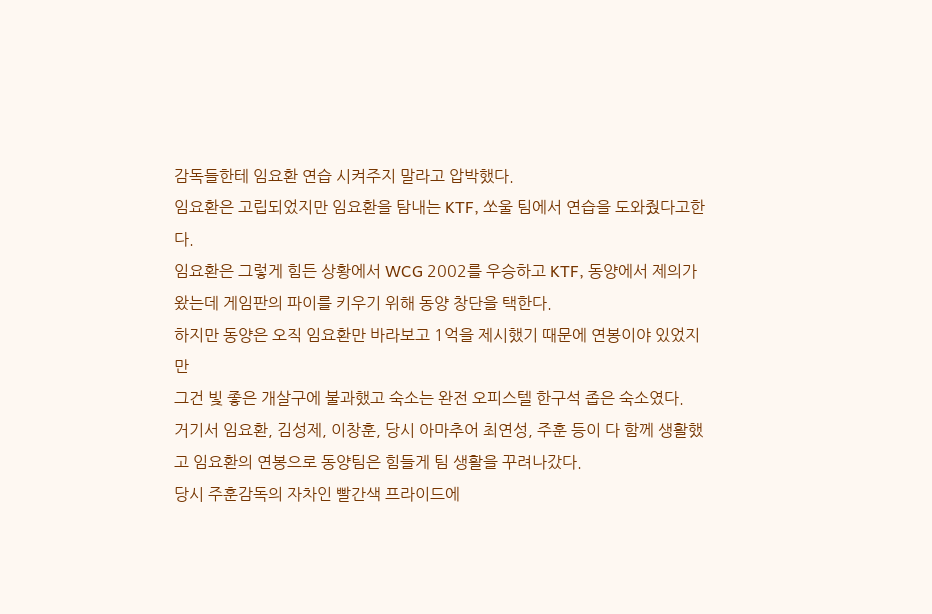감독들한테 임요환 연습 시켜주지 말라고 압박했다.
임요환은 고립되었지만 임요환을 탐내는 KTF, 쏘울 팀에서 연습을 도와줬다고한다.
임요환은 그렇게 힘든 상황에서 WCG 2002를 우승하고 KTF, 동양에서 제의가 왔는데 게임판의 파이를 키우기 위해 동양 창단을 택한다.
하지만 동양은 오직 임요환만 바라보고 1억을 제시했기 때문에 연봉이야 있었지만
그건 빛 좋은 개살구에 불과했고 숙소는 완전 오피스텔 한구석 좁은 숙소였다.
거기서 임요환, 김성제, 이창훈, 당시 아마추어 최연성, 주훈 등이 다 함께 생활했고 임요환의 연봉으로 동양팀은 힘들게 팀 생활을 꾸려나갔다.
당시 주훈감독의 자차인 빨간색 프라이드에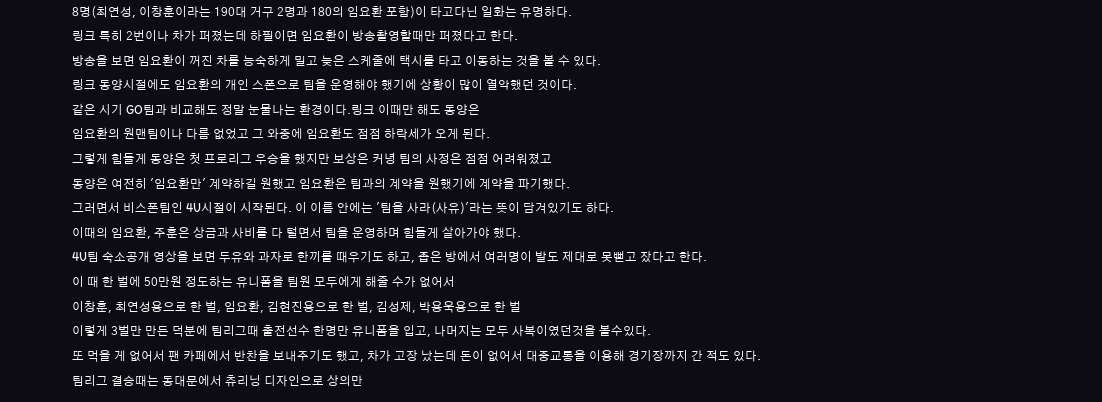8명(최연성, 이창훈이라는 190대 거구 2명과 180의 임요환 포함)이 타고다닌 일화는 유명하다.
링크 특히 2번이나 차가 퍼졌는데 하필이면 임요환이 방송촬영할때만 퍼졌다고 한다.
방송을 보면 임요환이 꺼진 차를 능숙하게 밀고 늦은 스케줄에 택시를 타고 이동하는 것을 볼 수 있다.
링크 동양시절에도 임요환의 개인 스폰으로 팀을 운영해야 했기에 상황이 많이 열악했던 것이다.
같은 시기 GO팀과 비교해도 정말 눈물나는 환경이다.링크 이때만 해도 동양은
임요환의 원맨팀이나 다름 없었고 그 와중에 임요환도 점점 하락세가 오게 된다.
그렇게 힘들게 동양은 첫 프로리그 우승을 했지만 보상은 커녕 팀의 사정은 점점 어려워졌고
동양은 여전히 '임요환만' 계약하길 원했고 임요환은 팀과의 계약을 원했기에 계약을 파기했다.
그러면서 비스폰팀인 4U시절이 시작된다. 이 이름 안에는 '팀을 사라(사유)'라는 뜻이 담겨있기도 하다.
이때의 임요환, 주훈은 상금과 사비를 다 털면서 팀을 운영하며 힘들게 살아가야 했다.
4U팀 숙소공개 영상을 보면 두유와 과자로 한끼를 때우기도 하고, 좁은 방에서 여러명이 발도 제대로 못뻗고 잤다고 한다.
이 때 한 벌에 50만원 정도하는 유니폼을 팀원 모두에게 해줄 수가 없어서
이창훈, 최연성용으로 한 벌, 임요환, 김현진용으로 한 벌, 김성제, 박용욱용으로 한 벌
이렇게 3벌만 만든 덕분에 팀리그때 출전선수 한명만 유니폼을 입고, 나머지는 모두 사복이였던것을 볼수있다.
또 먹을 게 없어서 팬 카페에서 반찬을 보내주기도 했고, 차가 고장 났는데 돈이 없어서 대중교통을 이용해 경기장까지 간 적도 있다.
팀리그 결승때는 동대문에서 츄리닝 디자인으로 상의만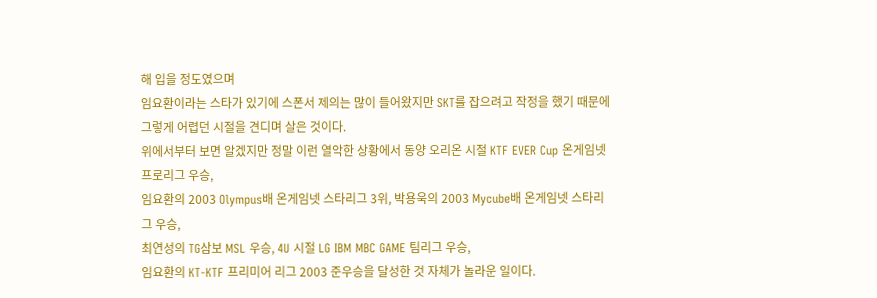해 입을 정도였으며
임요환이라는 스타가 있기에 스폰서 제의는 많이 들어왔지만 SKT를 잡으려고 작정을 했기 때문에 그렇게 어렵던 시절을 견디며 살은 것이다.
위에서부터 보면 알겠지만 정말 이런 열악한 상황에서 동양 오리온 시절 KTF EVER Cup 온게임넷 프로리그 우승,
임요환의 2003 Olympus배 온게임넷 스타리그 3위, 박용욱의 2003 Mycube배 온게임넷 스타리그 우승,
최연성의 TG삼보 MSL 우승, 4U 시절 LG IBM MBC GAME 팀리그 우승,
임요환의 KT-KTF 프리미어 리그 2003 준우승을 달성한 것 자체가 놀라운 일이다.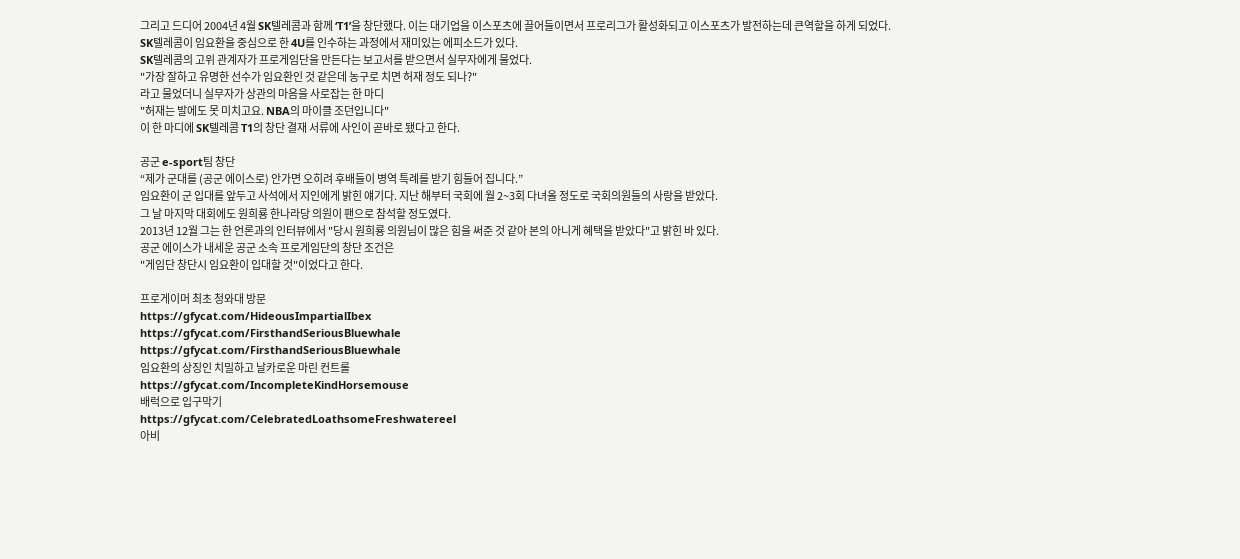그리고 드디어 2004년 4월 SK텔레콤과 함께 ‘T1’을 창단했다. 이는 대기업을 이스포츠에 끌어들이면서 프로리그가 활성화되고 이스포츠가 발전하는데 큰역할을 하게 되었다.
SK텔레콤이 임요환을 중심으로 한 4U를 인수하는 과정에서 재미있는 에피소드가 있다.
SK텔레콤의 고위 관계자가 프로게임단을 만든다는 보고서를 받으면서 실무자에게 물었다.
"가장 잘하고 유명한 선수가 임요환인 것 같은데 농구로 치면 허재 정도 되나?"
라고 물었더니 실무자가 상관의 마음을 사로잡는 한 마디
"허재는 발에도 못 미치고요. NBA의 마이클 조던입니다"
이 한 마디에 SK텔레콤 T1의 창단 결재 서류에 사인이 곧바로 됐다고 한다.

공군 e-sport팀 창단
“제가 군대를 (공군 에이스로) 안가면 오히려 후배들이 병역 특례를 받기 힘들어 집니다.”
임요환이 군 입대를 앞두고 사석에서 지인에게 밝힌 얘기다. 지난 해부터 국회에 월 2~3회 다녀올 정도로 국회의원들의 사랑을 받았다.
그 날 마지막 대회에도 원희룡 한나라당 의원이 팬으로 참석할 정도였다.
2013년 12월 그는 한 언론과의 인터뷰에서 "당시 원희룡 의원님이 많은 힘을 써준 것 같아 본의 아니게 혜택을 받았다"고 밝힌 바 있다.
공군 에이스가 내세운 공군 소속 프로게임단의 창단 조건은
"게임단 창단시 임요환이 입대할 것"이었다고 한다.

프로게이머 최초 청와대 방문
https://gfycat.com/HideousImpartialIbex
https://gfycat.com/FirsthandSeriousBluewhale
https://gfycat.com/FirsthandSeriousBluewhale
임요환의 상징인 치밀하고 날카로운 마린 컨트롤
https://gfycat.com/IncompleteKindHorsemouse
배럭으로 입구막기
https://gfycat.com/CelebratedLoathsomeFreshwatereel
아비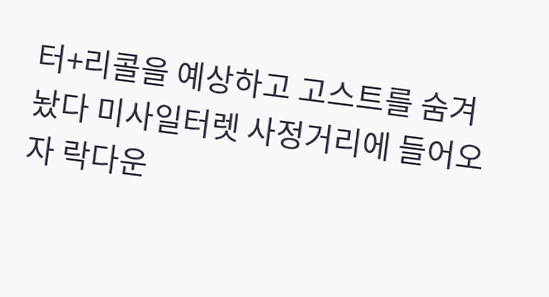터+리콜을 예상하고 고스트를 숨겨놨다 미사일터렛 사정거리에 들어오자 락다운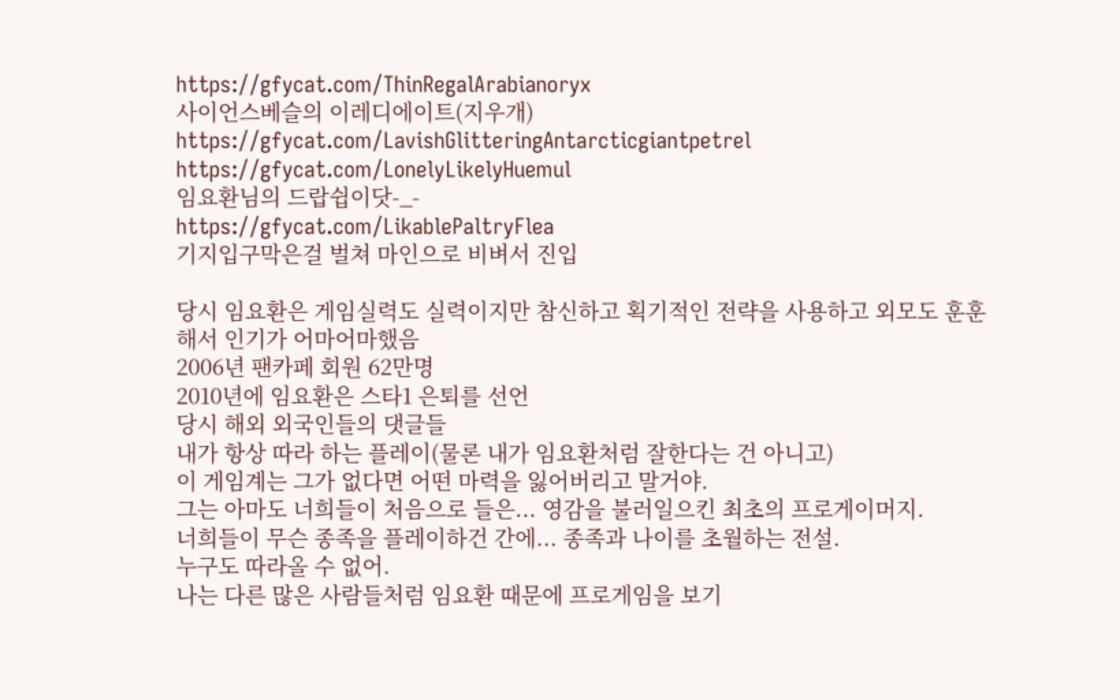https://gfycat.com/ThinRegalArabianoryx
사이언스베슬의 이레디에이트(지우개)
https://gfycat.com/LavishGlitteringAntarcticgiantpetrel
https://gfycat.com/LonelyLikelyHuemul
임요환님의 드랍쉽이닷-_-
https://gfycat.com/LikablePaltryFlea
기지입구막은걸 벌쳐 마인으로 비벼서 진입

당시 임요환은 게임실력도 실력이지만 참신하고 획기적인 전략을 사용하고 외모도 훈훈해서 인기가 어마어마했음
2006년 팬카페 회원 62만명
2010년에 임요환은 스타1 은퇴를 선언
당시 해외 외국인들의 댓글들
내가 항상 따라 하는 플레이(물론 내가 임요환처럼 잘한다는 건 아니고)
이 게임계는 그가 없다면 어떤 마력을 잃어버리고 말거야.
그는 아마도 너희들이 처음으로 들은... 영감을 불러일으킨 최초의 프로게이머지.
너희들이 무슨 종족을 플레이하건 간에... 종족과 나이를 초월하는 전설.
누구도 따라올 수 없어.
나는 다른 많은 사람들처럼 임요환 때문에 프로게임을 보기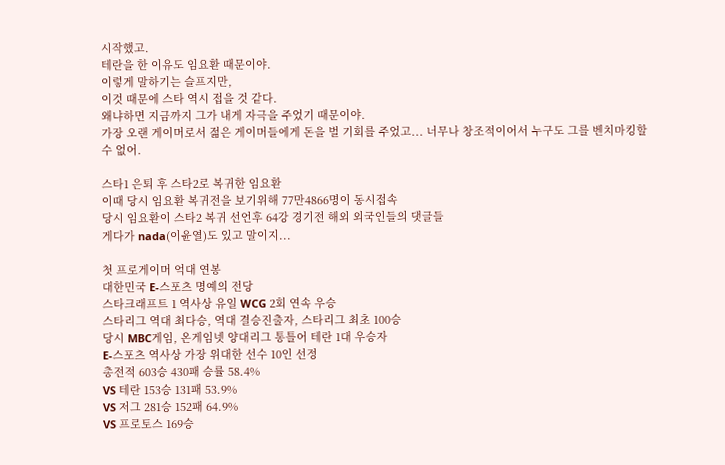시작했고.
테란을 한 이유도 임요환 때문이야.
이렇게 말하기는 슬프지만,
이것 때문에 스타 역시 접을 것 같다.
왜냐하면 지금까지 그가 내게 자극을 주었기 때문이야.
가장 오랜 게이머로서 젊은 게이머들에게 돈을 벌 기회를 주었고... 너무나 창조적이어서 누구도 그를 벤치마킹할 수 없어.

스타1 은퇴 후 스타2로 복귀한 임요환
이때 당시 임요환 복귀전을 보기위해 77만4866명이 동시접속
당시 임요환이 스타2 복귀 선언후 64강 경기전 해외 외국인들의 댓글들
게다가 nada(이윤열)도 있고 말이지...

첫 프로게이머 억대 연봉
대한민국 E-스포츠 명예의 전당
스타크래프트 1 역사상 유일 WCG 2회 연속 우승
스타리그 역대 최다승, 역대 결승진출자, 스타리그 최초 100승
당시 MBC게임, 온게임넷 양대리그 통틀어 테란 1대 우승자
E-스포츠 역사상 가장 위대한 선수 10인 선정
총전적 603승 430패 승률 58.4%
VS 테란 153승 131패 53.9%
VS 저그 281승 152패 64.9%
VS 프로토스 169승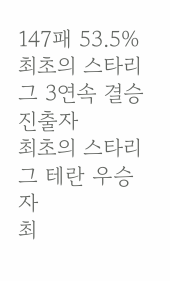147패 53.5%
최초의 스타리그 3연속 결승 진출자
최초의 스타리그 테란 우승자
최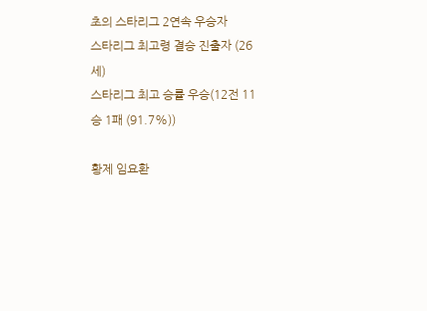초의 스타리그 2연속 우승자
스타리그 최고령 결승 진출자 (26세)
스타리그 최고 승률 우승(12전 11승 1패 (91.7%))

황제 임요환